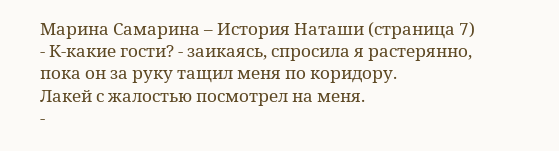Марина Самарина – История Наташи (страница 7)
- К-какие гости? - заикаясь, спросила я растерянно, пока он за руку тащил меня по коридору.
Лакей с жалостью посмотрел на меня.
-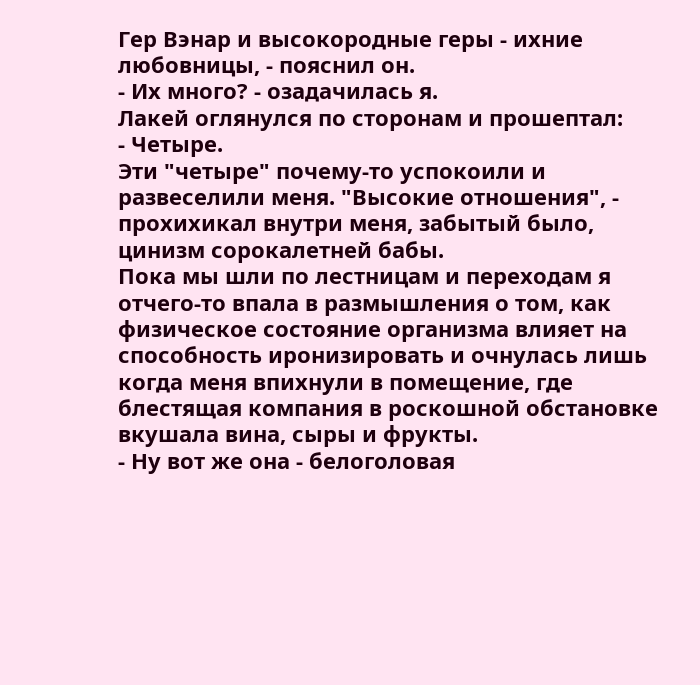Гер Вэнар и высокородные геры - ихние любовницы, - пояснил он.
- Их много? - озадачилась я.
Лакей оглянулся по сторонам и прошептал:
- Четыре.
Эти "четыре" почему-то успокоили и развеселили меня. "Высокие отношения", - прохихикал внутри меня, забытый было, цинизм сорокалетней бабы.
Пока мы шли по лестницам и переходам я отчего-то впала в размышления о том, как физическое состояние организма влияет на способность иронизировать и очнулась лишь когда меня впихнули в помещение, где блестящая компания в роскошной обстановке вкушала вина, сыры и фрукты.
- Ну вот же она - белоголовая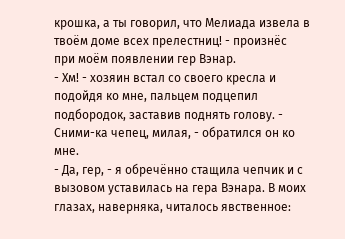крошка, а ты говорил, что Мелиада извела в твоём доме всех прелестниц! - произнёс при моём появлении гер Вэнар.
- Хм! - хозяин встал со своего кресла и подойдя ко мне, пальцем подцепил подбородок, заставив поднять голову. - Сними-ка чепец, милая, - обратился он ко мне.
- Да, гер, - я обречённо стащила чепчик и с вызовом уставилась на гера Вэнара. В моих глазах, наверняка, читалось явственное: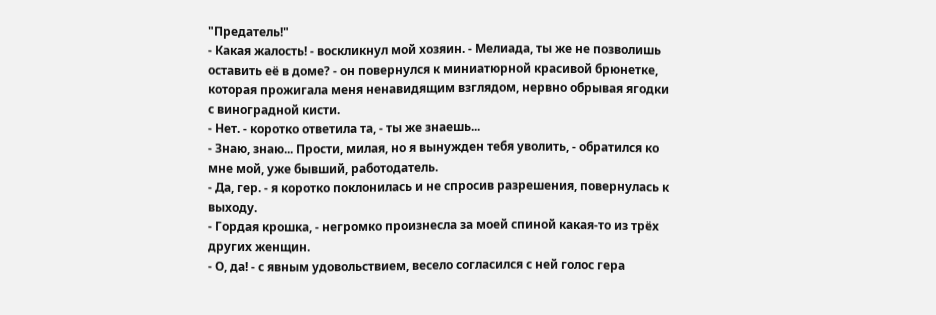"Предатель!"
- Какая жалость! - воскликнул мой хозяин. - Мелиада, ты же не позволишь оставить её в доме? - он повернулся к миниатюрной красивой брюнетке, которая прожигала меня ненавидящим взглядом, нервно обрывая ягодки с виноградной кисти.
- Нет. - коротко ответила та, - ты же знаешь...
- Знаю, знаю... Прости, милая, но я вынужден тебя уволить, - обратился ко мне мой, уже бывший, работодатель.
- Да, гер. - я коротко поклонилась и не спросив разрешения, повернулась к выходу.
- Гордая крошка, - негромко произнесла за моей спиной какая-то из трёх других женщин.
- О, да! - с явным удовольствием, весело согласился с ней голос гера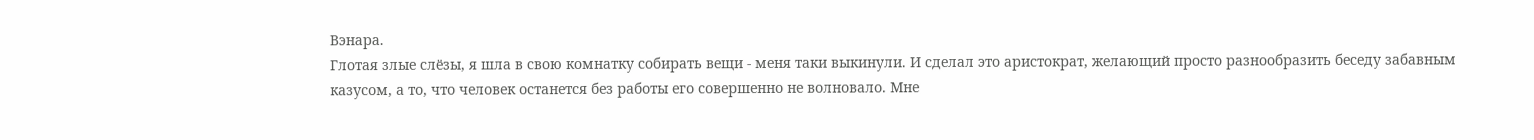Вэнара.
Глотая злые слёзы, я шла в свою комнатку собирать вещи - меня таки выкинули. И сделал это аристократ, желающий просто разнообразить беседу забавным казусом, а то, что человек останется без работы его совершенно не волновало. Мне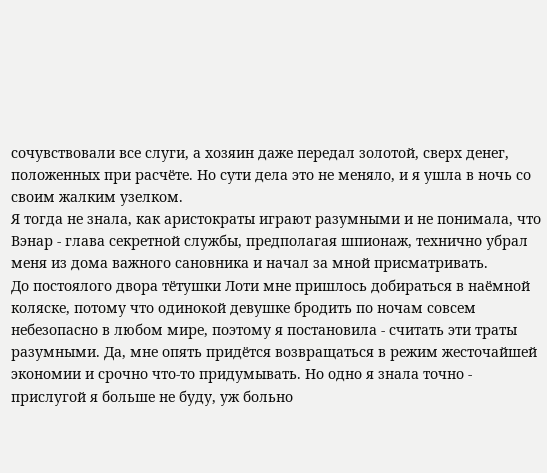сочувствовали все слуги, а хозяин даже передал золотой, сверх денег, положенных при расчёте. Но сути дела это не меняло, и я ушла в ночь со своим жалким узелком.
Я тогда не знала, как аристократы играют разумными и не понимала, что Вэнар - глава секретной службы, предполагая шпионаж, технично убрал меня из дома важного сановника и начал за мной присматривать.
До постоялого двора тётушки Лоти мне пришлось добираться в наёмной коляске, потому что одинокой девушке бродить по ночам совсем небезопасно в любом мире, поэтому я постановила - считать эти траты разумными. Да, мне опять придётся возвращаться в режим жесточайшей экономии и срочно что-то придумывать. Но одно я знала точно - прислугой я больше не буду, уж больно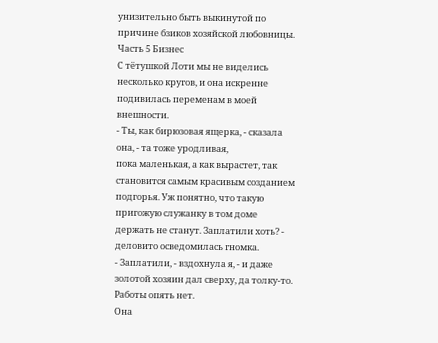унизительно быть выкинутой по причине бзиков хозяйской любовницы.
Часть 5 Бизнес
С тётушкой Лоти мы не виделись несколько кругов, и она искренне подивилась переменам в моей внешности.
- Ты, как бирюзовая ящерка, - сказала она, - та тоже уродливая,
пока маленькая, а как вырастет, так становится самым красивым созданием подгорья. Уж понятно, что такую пригожую служанку в том доме держать не станут. Заплатили хоть? - деловито осведомилась гномка.
- Заплатили, - вздохнула я, - и даже золотой хозяин дал сверху, да толку-то. Работы опять нет.
Она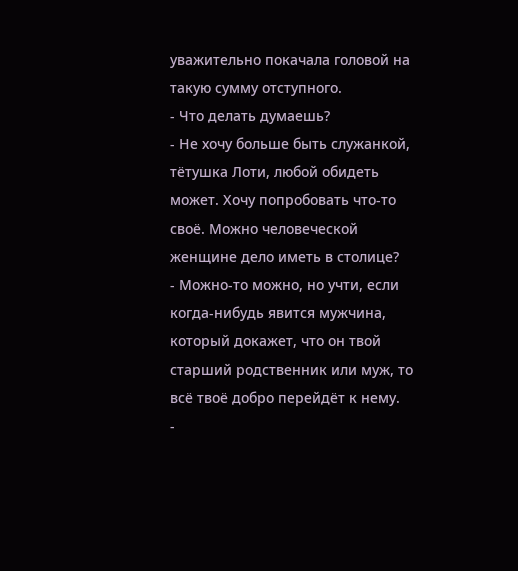уважительно покачала головой на такую сумму отступного.
- Что делать думаешь?
- Не хочу больше быть служанкой, тётушка Лоти, любой обидеть может. Хочу попробовать что-то своё. Можно человеческой женщине дело иметь в столице?
- Можно-то можно, но учти, если когда-нибудь явится мужчина, который докажет, что он твой старший родственник или муж, то всё твоё добро перейдёт к нему.
-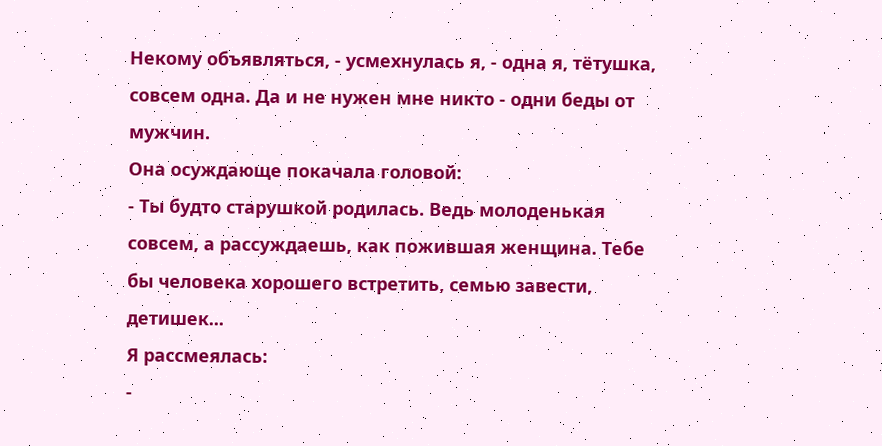Некому объявляться, - усмехнулась я, - одна я, тётушка, совсем одна. Да и не нужен мне никто - одни беды от мужчин.
Она осуждающе покачала головой:
- Ты будто старушкой родилась. Ведь молоденькая совсем, а рассуждаешь, как пожившая женщина. Тебе бы человека хорошего встретить, семью завести, детишек...
Я рассмеялась:
-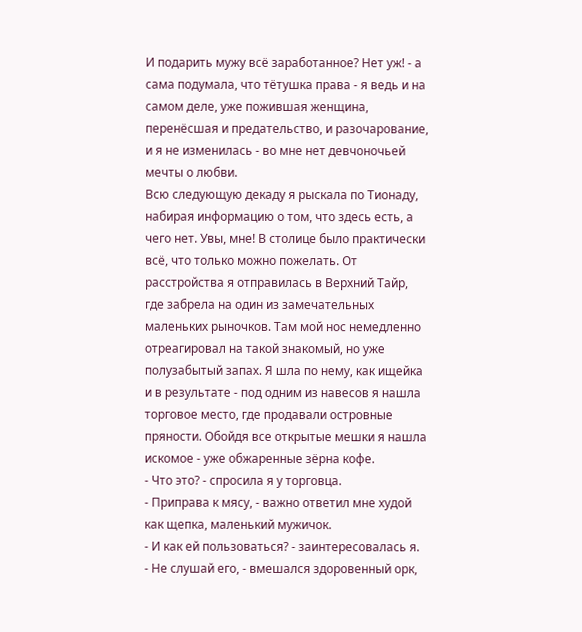И подарить мужу всё заработанное? Нет уж! - а сама подумала, что тётушка права - я ведь и на самом деле, уже пожившая женщина, перенёсшая и предательство, и разочарование, и я не изменилась - во мне нет девчоночьей мечты о любви.
Всю следующую декаду я рыскала по Тионаду, набирая информацию о том, что здесь есть, а чего нет. Увы, мне! В столице было практически всё, что только можно пожелать. От расстройства я отправилась в Верхний Тайр, где забрела на один из замечательных маленьких рыночков. Там мой нос немедленно отреагировал на такой знакомый, но уже полузабытый запах. Я шла по нему, как ищейка и в результате - под одним из навесов я нашла торговое место, где продавали островные пряности. Обойдя все открытые мешки я нашла искомое - уже обжаренные зёрна кофе.
- Что это? - спросила я у торговца.
- Приправа к мясу, - важно ответил мне худой как щепка, маленький мужичок.
- И как ей пользоваться? - заинтересовалась я.
- Не слушай его, - вмешался здоровенный орк,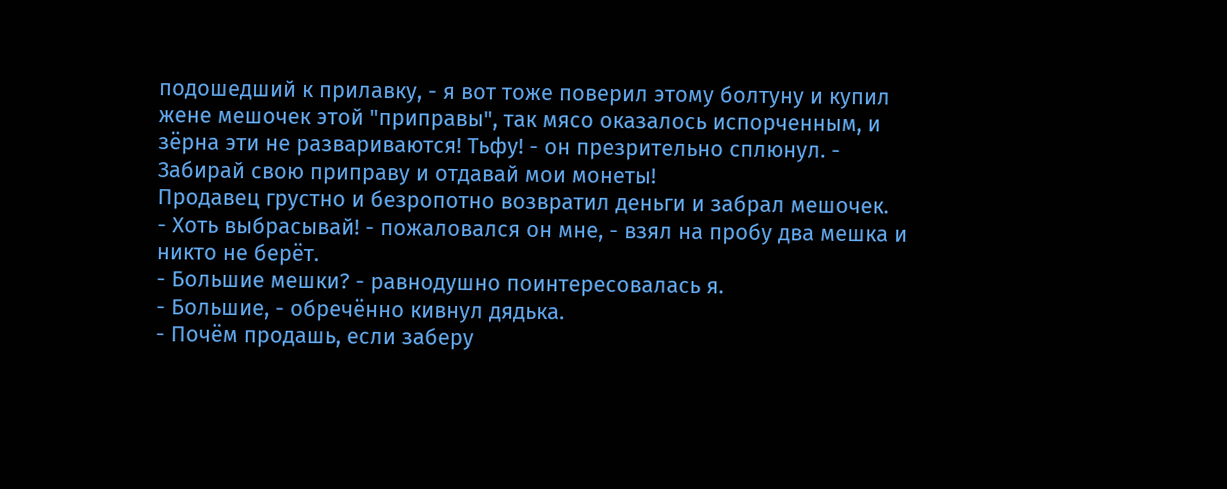подошедший к прилавку, - я вот тоже поверил этому болтуну и купил жене мешочек этой "приправы", так мясо оказалось испорченным, и зёрна эти не развариваются! Тьфу! - он презрительно сплюнул. - Забирай свою приправу и отдавай мои монеты!
Продавец грустно и безропотно возвратил деньги и забрал мешочек.
- Хоть выбрасывай! - пожаловался он мне, - взял на пробу два мешка и никто не берёт.
- Большие мешки? - равнодушно поинтересовалась я.
- Большие, - обречённо кивнул дядька.
- Почём продашь, если заберу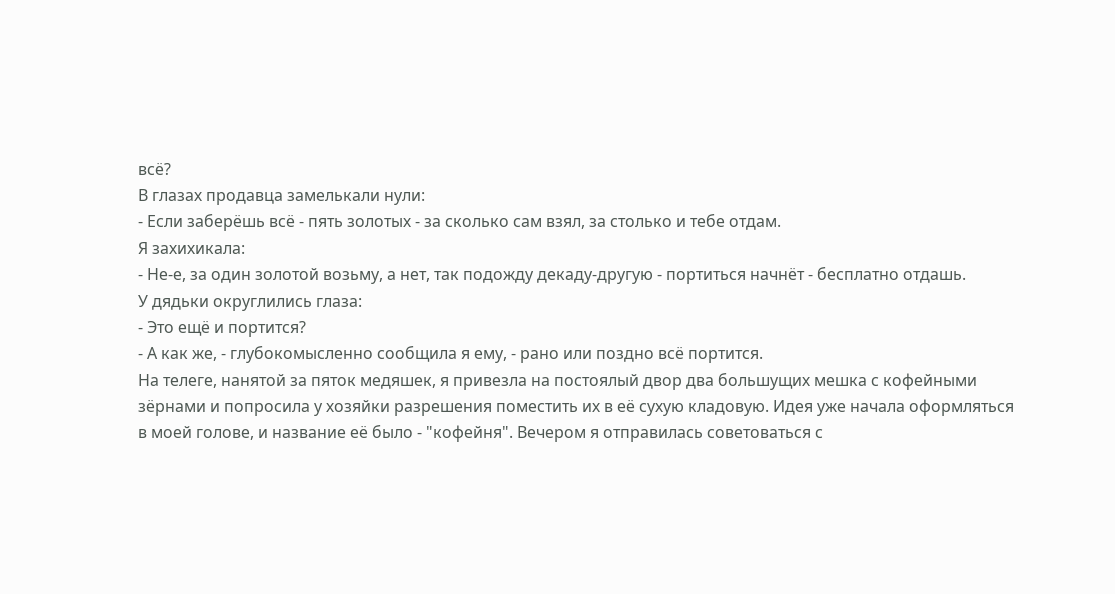всё?
В глазах продавца замелькали нули:
- Если заберёшь всё - пять золотых - за сколько сам взял, за столько и тебе отдам.
Я захихикала:
- Не-е, за один золотой возьму, а нет, так подожду декаду-другую - портиться начнёт - бесплатно отдашь.
У дядьки округлились глаза:
- Это ещё и портится?
- А как же, - глубокомысленно сообщила я ему, - рано или поздно всё портится.
На телеге, нанятой за пяток медяшек, я привезла на постоялый двор два большущих мешка с кофейными зёрнами и попросила у хозяйки разрешения поместить их в её сухую кладовую. Идея уже начала оформляться в моей голове, и название её было - "кофейня". Вечером я отправилась советоваться с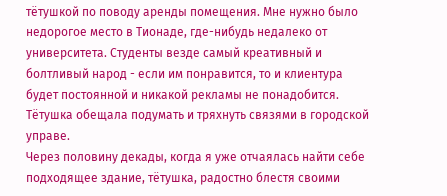тётушкой по поводу аренды помещения. Мне нужно было недорогое место в Тионаде, где-нибудь недалеко от университета. Студенты везде самый креативный и болтливый народ - если им понравится, то и клиентура будет постоянной и никакой рекламы не понадобится. Тётушка обещала подумать и тряхнуть связями в городской управе.
Через половину декады, когда я уже отчаялась найти себе подходящее здание, тётушка, радостно блестя своими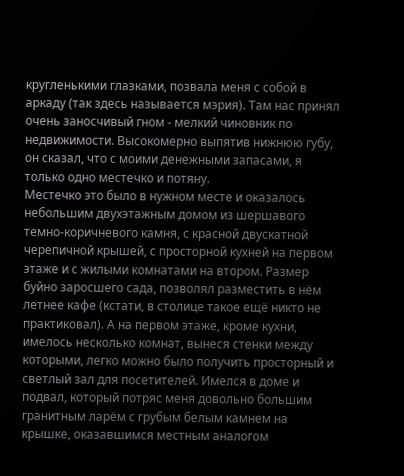кругленькими глазками, позвала меня с собой в аркаду (так здесь называется мэрия). Там нас принял очень заносчивый гном - мелкий чиновник по недвижимости. Высокомерно выпятив нижнюю губу, он сказал, что с моими денежными запасами, я только одно местечко и потяну.
Местечко это было в нужном месте и оказалось небольшим двухэтажным домом из шершавого темно-коричневого камня, с красной двускатной черепичной крышей, с просторной кухней на первом этаже и с жилыми комнатами на втором. Размер буйно заросшего сада, позволял разместить в нём летнее кафе (кстати, в столице такое ещё никто не практиковал). А на первом этаже, кроме кухни, имелось несколько комнат, вынеся стенки между которыми, легко можно было получить просторный и светлый зал для посетителей. Имелся в доме и подвал, который потряс меня довольно большим гранитным ларём с грубым белым камнем на крышке, оказавшимся местным аналогом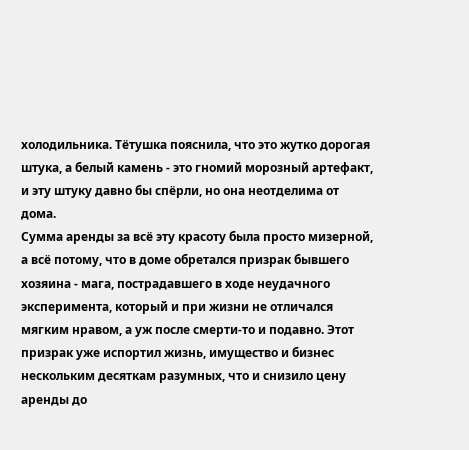холодильника. Тётушка пояснила, что это жутко дорогая штука, а белый камень - это гномий морозный артефакт, и эту штуку давно бы спёрли, но она неотделима от дома.
Сумма аренды за всё эту красоту была просто мизерной, а всё потому, что в доме обретался призрак бывшего хозяина - мага, пострадавшего в ходе неудачного эксперимента, который и при жизни не отличался мягким нравом, а уж после смерти-то и подавно. Этот призрак уже испортил жизнь, имущество и бизнес нескольким десяткам разумных, что и снизило цену аренды до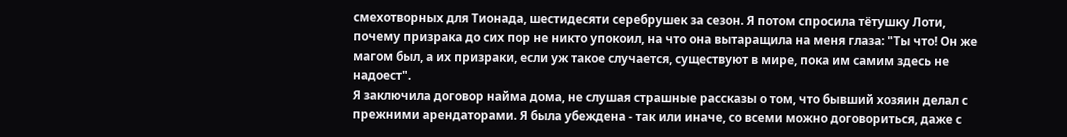смехотворных для Тионада, шестидесяти серебрушек за сезон. Я потом спросила тётушку Лоти, почему призрака до сих пор не никто упокоил, на что она вытаращила на меня глаза: "Ты что! Он же магом был, а их призраки, если уж такое случается, существуют в мире, пока им самим здесь не надоест".
Я заключила договор найма дома, не слушая страшные рассказы о том, что бывший хозяин делал с прежними арендаторами. Я была убеждена - так или иначе, со всеми можно договориться, даже с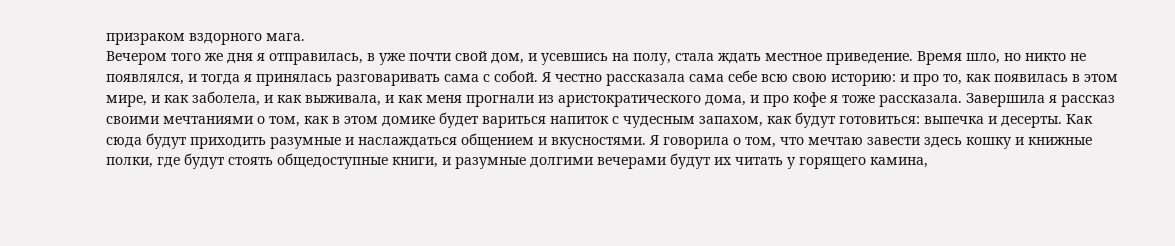призраком вздорного мага.
Вечером того же дня я отправилась, в уже почти свой дом, и усевшись на полу, стала ждать местное приведение. Время шло, но никто не появлялся, и тогда я принялась разговаривать сама с собой. Я честно рассказала сама себе всю свою историю: и про то, как появилась в этом мире, и как заболела, и как выживала, и как меня прогнали из аристократического дома, и про кофе я тоже рассказала. Завершила я рассказ своими мечтаниями о том, как в этом домике будет вариться напиток с чудесным запахом, как будут готовиться: выпечка и десерты. Как сюда будут приходить разумные и наслаждаться общением и вкусностями. Я говорила о том, что мечтаю завести здесь кошку и книжные полки, где будут стоять общедоступные книги, и разумные долгими вечерами будут их читать у горящего камина,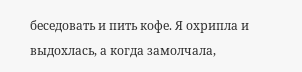беседовать и пить кофе. Я охрипла и выдохлась, а когда замолчала,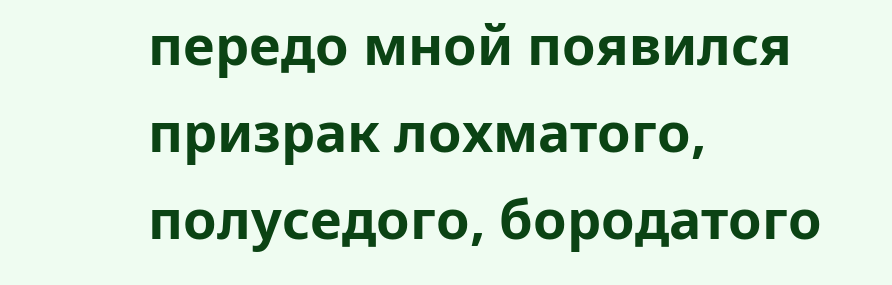передо мной появился призрак лохматого, полуседого, бородатого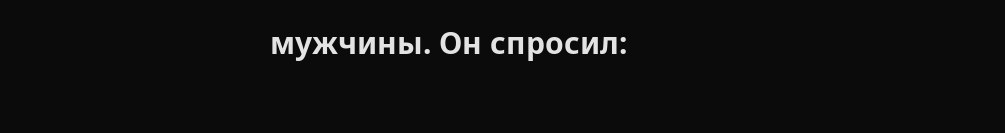мужчины. Он спросил: